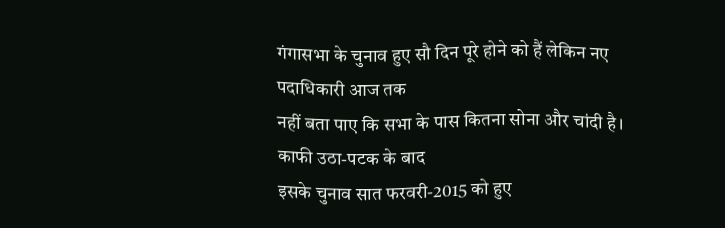गंगासभा के चुनाव हुए सौ दिन पूरे होने को हैं लेकिन नए पदाधिकारी आज तक
नहीं बता पाए कि सभा के पास कितना सोना और चांदी है। काफी उठा-पटक के बाद
इसके चुनाव सात फरवरी-2015 को हुए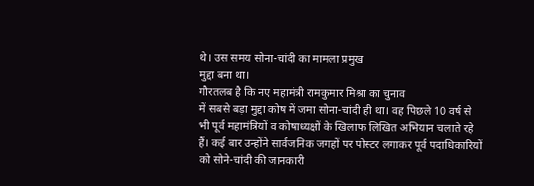थे। उस समय सोना-चांदी का मामला प्रमुख
मुद्दा बना था।
गौरतलब है कि नए महामंत्री रामकुमार मिश्रा का चुनाव
में सबसे बड़ा मुद्दा कोष में जमा सोना-चांदी ही था। वह पिछले 10 वर्ष से
भी पूर्व महामंत्रियों व कोषाध्यक्षों के खिलाफ लिखित अभियान चलाते रहे
हैं। कई बार उन्होंने सार्वजनिक जगहों पर पोस्टर लगाकर पूर्व पदाधिकारियों
को सोने-चांदी की जानकारी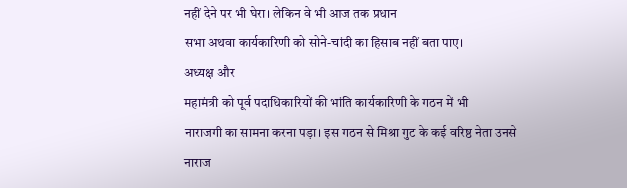नहीं देने पर भी घेरा। लेकिन वे भी आज तक प्रधान
सभा अथवा कार्यकारिणी को सोने-चांदी का हिसाब नहीं बता पाए।
अध्यक्ष और
महामंत्री को पूर्व पदाधिकारियों की भांति कार्यकारिणी के गठन में भी
नाराजगी का सामना करना पड़ा। इस गठन से मिश्रा गुट के कई वरिष्ठ नेता उनसे
नाराज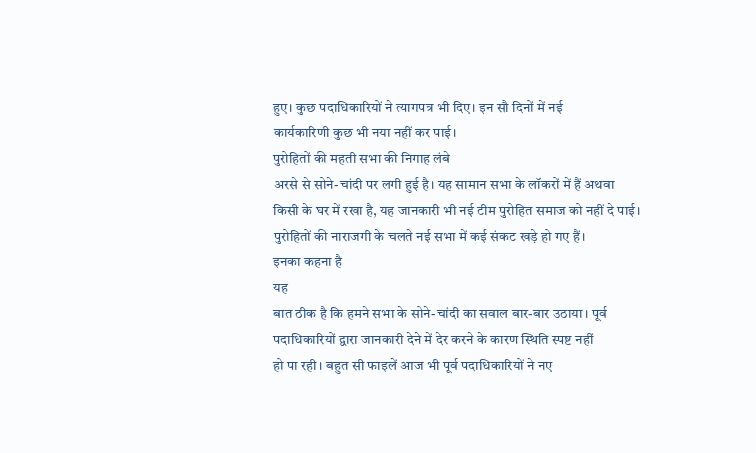हुए। कुछ पदाधिकारियों ने त्यागपत्र भी दिए। इन सौ दिनों में नई
कार्यकारिणी कुछ भी नया नहीं कर पाई।
पुरोहितों की महती सभा की निगाह लंबे
अरसे से सोने-चांदी पर लगी हुई है। यह सामान सभा के लॉकरों में हैं अथवा
किसी के घर में रखा है, यह जानकारी भी नई टीम पुरोहित समाज को नहीं दे पाई।
पुरोहितों की नाराजगी के चलते नई सभा में कई संकट खड़े हो गए हैं।
इनका कहना है
यह
बात ठीक है कि हमने सभा के सोने-चांदी का सवाल बार-बार उठाया। पूर्व
पदाधिकारियों द्वारा जानकारी देने में देर करने के कारण स्थिति स्पष्ट नहीं
हो पा रही। बहुत सी फाइलें आज भी पूर्व पदाधिकारियों ने नए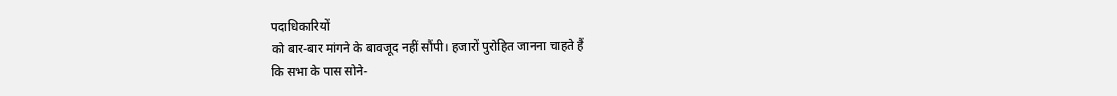पदाधिकारियों
को बार-बार मांगने के बावजूद नहीं सौंपी। हजारों पुरोहित जानना चाहते हैं
कि सभा के पास सोने-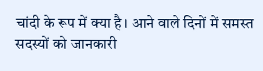चांदी के रूप में क्या है। आने वाले दिनों में समस्त
सदस्यों को जानकारी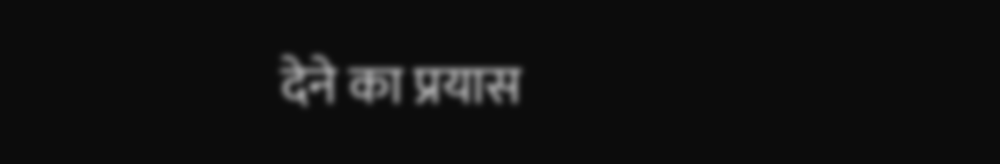देने का प्रयास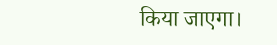किया जाएगा।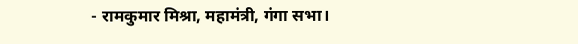- रामकुमार मिश्रा, महामंत्री, गंगा सभा।